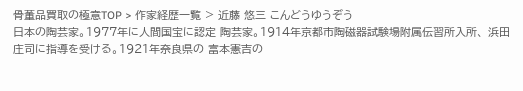骨董品買取の極意TOP > 作家経歴一覧 > 近藤 悠三 こんどうゆうぞう
日本の陶芸家。1977年に人間国宝に認定 陶芸家。1914年京都市陶磁器試験場附属伝習所入所、 浜田庄司に指導を受ける。1921年奈良県の 富本憲吉の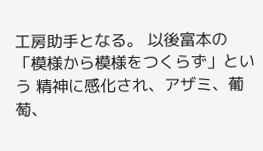工房助手となる。 以後富本の「模様から模様をつくらず」という 精神に感化され、アザミ、葡萄、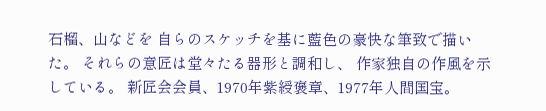石榴、山などを 自らのスケッチを基に藍色の豪快な筆致で描いた。 それらの意匠は堂々たる器形と調和し、 作家独自の作風を示している。 新匠会会員、1970年紫綬褒章、1977年人間国宝。